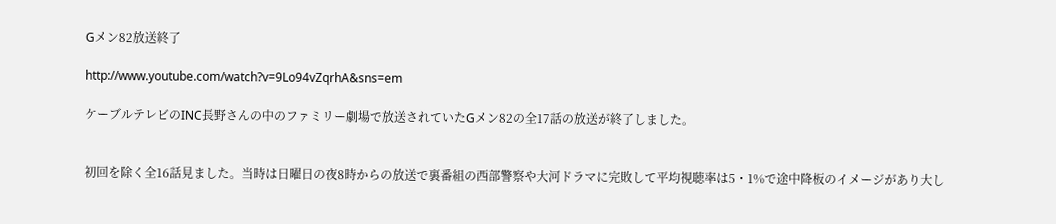Gメン82放送終了

http://www.youtube.com/watch?v=9Lo94vZqrhA&sns=em

ケーブルテレビのINC長野さんの中のファミリー劇場で放送されていたGメン82の全17話の放送が終了しました。


初回を除く全16話見ました。当時は日曜日の夜8時からの放送で裏番組の西部警察や大河ドラマに完敗して平均視聴率は5・1%で途中降板のイメージがあり大し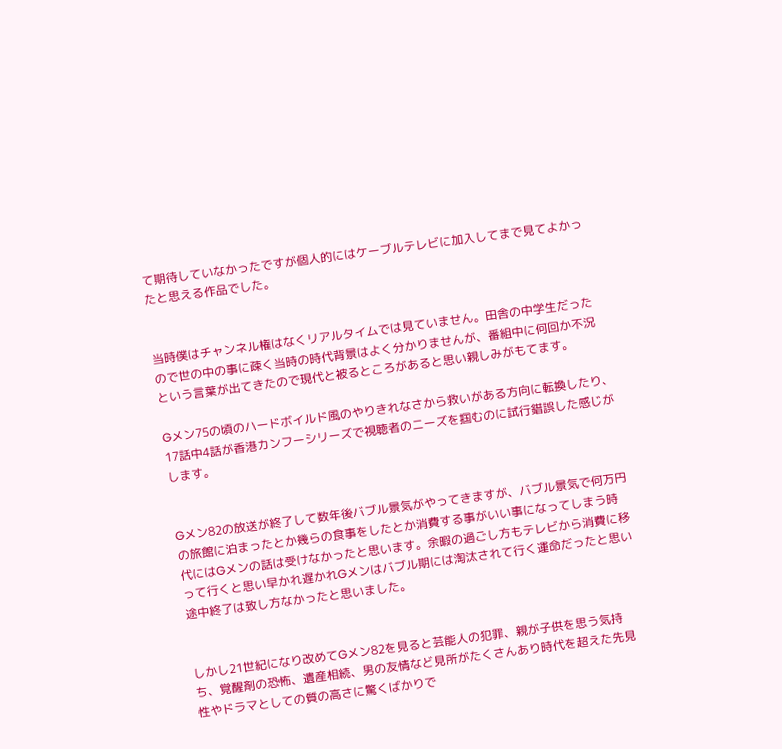て期待していなかったですが個人的にはケーブルテレビに加入してまで見てよかったと思える作品でした。


当時僕はチャンネル権はなくリアルタイムでは見ていません。田舎の中学生だったので世の中の事に疎く当時の時代背景はよく分かりませんが、番組中に何回か不況という言葉が出てきたので現代と被るところがあると思い親しみがもてます。

Gメン75の頃のハードボイルド風のやりきれなさから救いがある方向に転換したり、17話中4話が香港カンフーシリーズで視聴者のニーズを掴むのに試行錯誤した感じがします。


Gメン82の放送が終了して数年後バブル景気がやってきますが、バブル景気で何万円の旅館に泊まったとか幾らの食事をしたとか消費する事がいい事になってしまう時代にはGメンの話は受けなかったと思います。余暇の過ごし方もテレビから消費に移って行くと思い早かれ遅かれGメンはバブル期には淘汰されて行く運命だったと思い途中終了は致し方なかったと思いました。


しかし21世紀になり改めてGメン82を見ると芸能人の犯罪、親が子供を思う気持ち、覚醒剤の恐怖、遺産相続、男の友情など見所がたくさんあり時代を超えた先見性やドラマとしての質の高さに驚くばかりで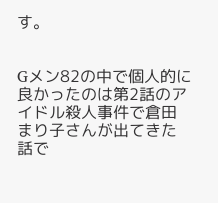す。


Gメン82の中で個人的に良かったのは第2話のアイドル殺人事件で倉田まり子さんが出てきた話で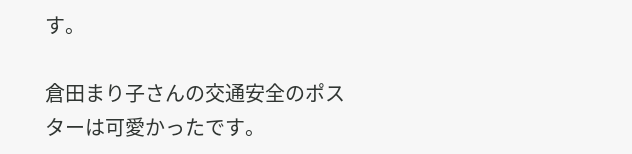す。

倉田まり子さんの交通安全のポスターは可愛かったです。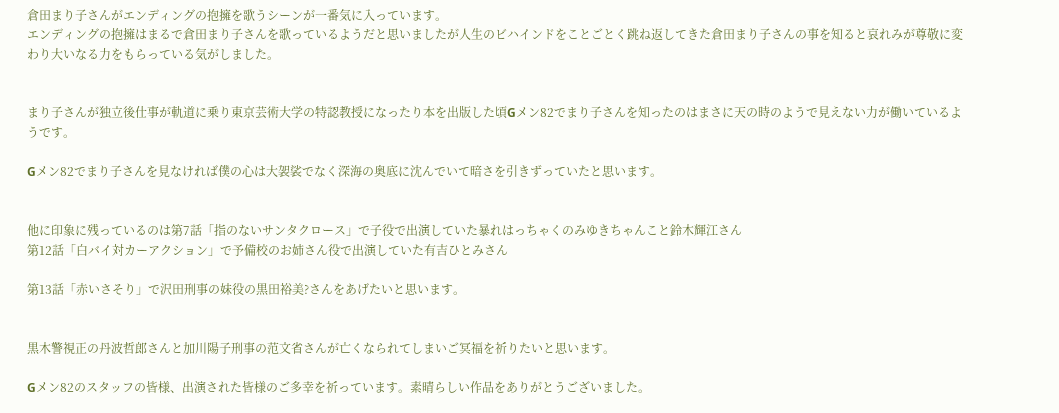倉田まり子さんがエンディングの抱擁を歌うシーンが一番気に入っています。
エンディングの抱擁はまるで倉田まり子さんを歌っているようだと思いましたが人生のビハインドをことごとく跳ね返してきた倉田まり子さんの事を知ると哀れみが尊敬に変わり大いなる力をもらっている気がしました。


まり子さんが独立後仕事が軌道に乗り東京芸術大学の特認教授になったり本を出版した頃Gメン82でまり子さんを知ったのはまさに天の時のようで見えない力が働いているようです。

Gメン82でまり子さんを見なければ僕の心は大袈裟でなく深海の奥底に沈んでいて暗さを引きずっていたと思います。


他に印象に残っているのは第7話「指のないサンタクロース」で子役で出演していた暴れはっちゃくのみゆきちゃんこと鈴木輝江さん
第12話「白バイ対カーアクション」で予備校のお姉さん役で出演していた有吉ひとみさん

第13話「赤いさそり」で沢田刑事の妹役の黒田裕美?さんをあげたいと思います。


黒木警視正の丹波哲郎さんと加川陽子刑事の范文省さんが亡くなられてしまいご冥福を祈りたいと思います。

Gメン82のスタッフの皆様、出演された皆様のご多幸を祈っています。素晴らしい作品をありがとうございました。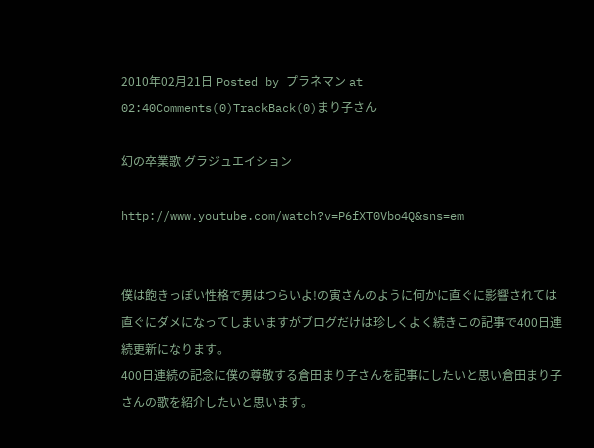2010年02月21日 Posted by プラネマン at 02:40Comments(0)TrackBack(0)まり子さん

幻の卒業歌 グラジュエイション

http://www.youtube.com/watch?v=P6fXT0Vbo4Q&sns=em


僕は飽きっぽい性格で男はつらいよ!の寅さんのように何かに直ぐに影響されては直ぐにダメになってしまいますがブログだけは珍しくよく続きこの記事で400日連続更新になります。
400日連続の記念に僕の尊敬する倉田まり子さんを記事にしたいと思い倉田まり子さんの歌を紹介したいと思います。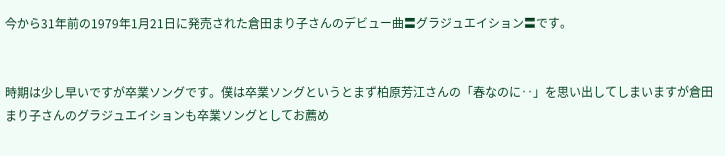今から31年前の1979年1月21日に発売された倉田まり子さんのデビュー曲〓グラジュエイション〓です。


時期は少し早いですが卒業ソングです。僕は卒業ソングというとまず柏原芳江さんの「春なのに‥」を思い出してしまいますが倉田まり子さんのグラジュエイションも卒業ソングとしてお薦め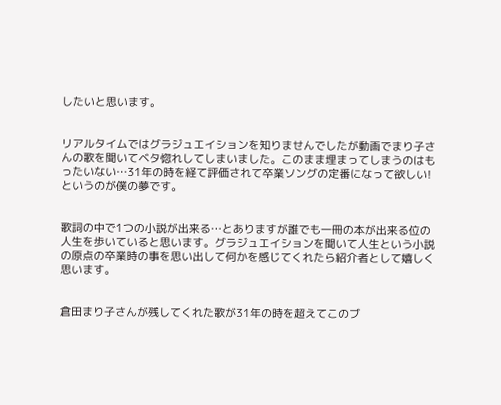したいと思います。


リアルタイムではグラジュエイションを知りませんでしたが動画でまり子さんの歌を聞いてベタ惚れしてしまいました。このまま埋まってしまうのはもったいない…31年の時を経て評価されて卒業ソングの定番になって欲しい!というのが僕の夢です。


歌詞の中で1つの小説が出来る…とありますが誰でも一冊の本が出来る位の人生を歩いていると思います。グラジュエイションを聞いて人生という小説の原点の卒業時の事を思い出して何かを感じてくれたら紹介者として嬉しく思います。


倉田まり子さんが残してくれた歌が31年の時を超えてこのブ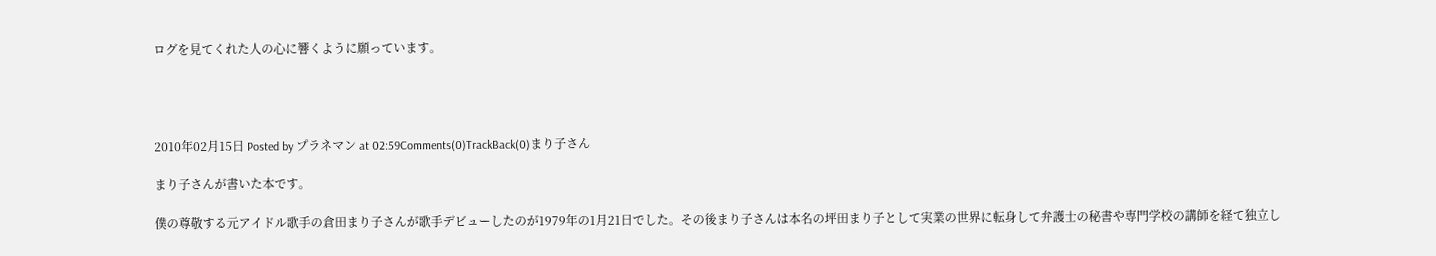ログを見てくれた人の心に響くように願っています。




2010年02月15日 Posted by プラネマン at 02:59Comments(0)TrackBack(0)まり子さん

まり子さんが書いた本です。

僕の尊敬する元アイドル歌手の倉田まり子さんが歌手デビューしたのが1979年の1月21日でした。その後まり子さんは本名の坪田まり子として実業の世界に転身して弁護士の秘書や専門学校の講師を経て独立し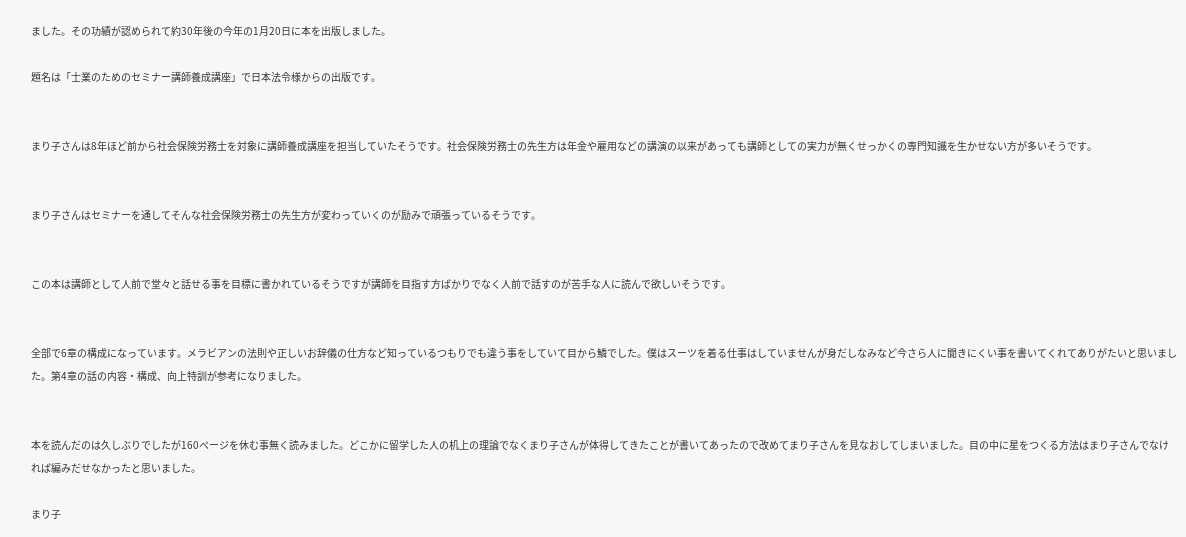ました。その功績が認められて約30年後の今年の1月20日に本を出版しました。

題名は「士業のためのセミナー講師養成講座」で日本法令様からの出版です。


まり子さんは8年ほど前から社会保険労務士を対象に講師養成講座を担当していたそうです。社会保険労務士の先生方は年金や雇用などの講演の以来があっても講師としての実力が無くせっかくの専門知識を生かせない方が多いそうです。


まり子さんはセミナーを通してそんな社会保険労務士の先生方が変わっていくのが励みで頑張っているそうです。


この本は講師として人前で堂々と話せる事を目標に書かれているそうですが講師を目指す方ばかりでなく人前で話すのが苦手な人に読んで欲しいそうです。


全部で6章の構成になっています。メラビアンの法則や正しいお辞儀の仕方など知っているつもりでも違う事をしていて目から鱗でした。僕はスーツを着る仕事はしていませんが身だしなみなど今さら人に聞きにくい事を書いてくれてありがたいと思いました。第4章の話の内容・構成、向上特訓が参考になりました。


本を読んだのは久しぶりでしたが160ページを休む事無く読みました。どこかに留学した人の机上の理論でなくまり子さんが体得してきたことが書いてあったので改めてまり子さんを見なおしてしまいました。目の中に星をつくる方法はまり子さんでなければ編みだせなかったと思いました。

まり子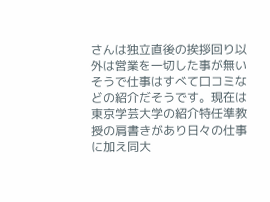さんは独立直後の挨拶回り以外は営業を一切した事が無いそうで仕事はすべて口コミなどの紹介だそうです。現在は東京学芸大学の紹介特任準教授の肩書きがあり日々の仕事に加え同大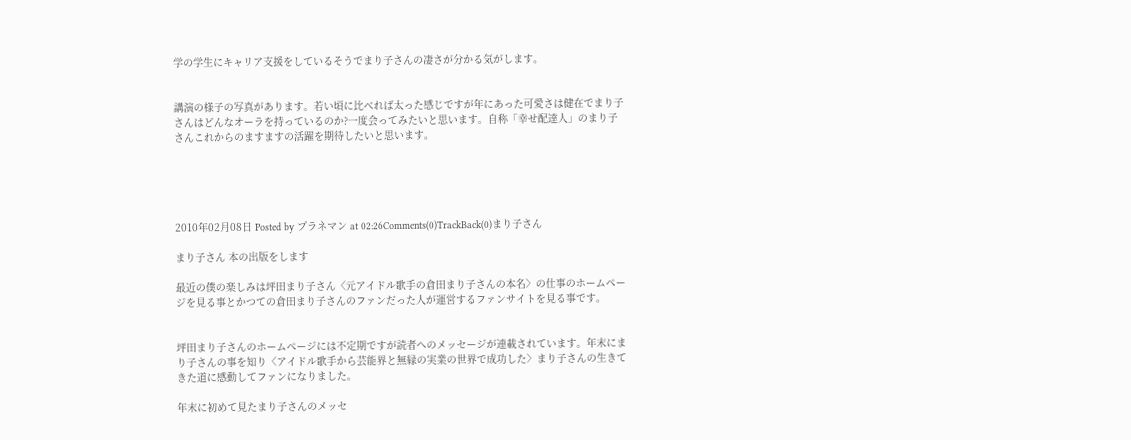学の学生にキャリア支援をしているそうでまり子さんの凄さが分かる気がします。


講演の様子の写真があります。若い頃に比べれば太った感じですが年にあった可愛さは健在でまり子さんはどんなオーラを持っているのか?一度会ってみたいと思います。自称「幸せ配達人」のまり子さんこれからのますますの活躍を期待したいと思います。





2010年02月08日 Posted by プラネマン at 02:26Comments(0)TrackBack(0)まり子さん

まり子さん 本の出版をします

最近の僕の楽しみは坪田まり子さん〈元アイドル歌手の倉田まり子さんの本名〉の仕事のホームページを見る事とかつての倉田まり子さんのファンだった人が運営するファンサイトを見る事です。


坪田まり子さんのホームページには不定期ですが読者へのメッセージが連載されています。年末にまり子さんの事を知り〈アイドル歌手から芸能界と無縁の実業の世界で成功した〉まり子さんの生きてきた道に感動してファンになりました。

年末に初めて見たまり子さんのメッセ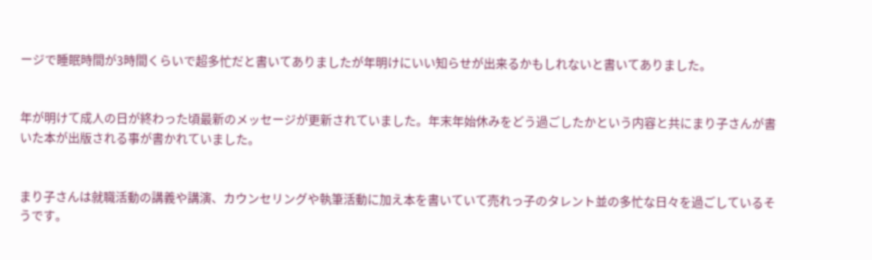ージで睡眠時間が3時間くらいで超多忙だと書いてありましたが年明けにいい知らせが出来るかもしれないと書いてありました。


年が明けて成人の日が終わった頃最新のメッセージが更新されていました。年末年始休みをどう過ごしたかという内容と共にまり子さんが書いた本が出版される事が書かれていました。


まり子さんは就職活動の講義や講演、カウンセリングや執筆活動に加え本を書いていて売れっ子のタレント並の多忙な日々を過ごしているそうです。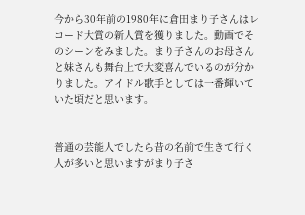今から30年前の1980年に倉田まり子さんはレコード大賞の新人賞を獲りました。動画でそのシーンをみました。まり子さんのお母さんと妹さんも舞台上で大変喜んでいるのが分かりました。アイドル歌手としては一番輝いていた頃だと思います。


普通の芸能人でしたら昔の名前で生きて行く人が多いと思いますがまり子さ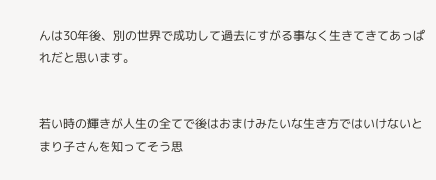んは30年後、別の世界で成功して過去にすがる事なく生きてきてあっぱれだと思います。


若い時の輝きが人生の全てで後はおまけみたいな生き方ではいけないとまり子さんを知ってそう思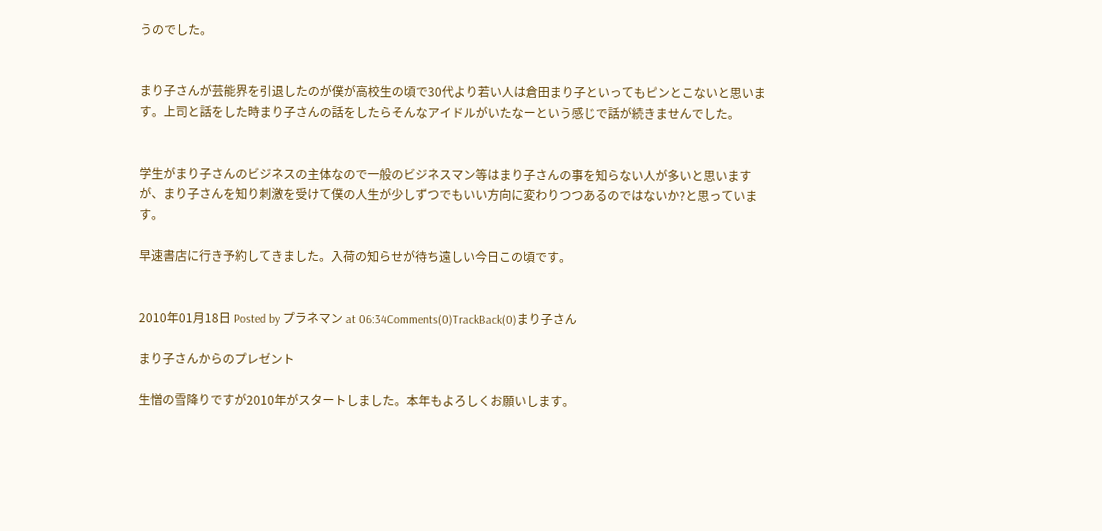うのでした。


まり子さんが芸能界を引退したのが僕が高校生の頃で30代より若い人は倉田まり子といってもピンとこないと思います。上司と話をした時まり子さんの話をしたらそんなアイドルがいたなーという感じで話が続きませんでした。


学生がまり子さんのビジネスの主体なので一般のビジネスマン等はまり子さんの事を知らない人が多いと思いますが、まり子さんを知り刺激を受けて僕の人生が少しずつでもいい方向に変わりつつあるのではないか?と思っています。

早速書店に行き予約してきました。入荷の知らせが待ち遠しい今日この頃です。


2010年01月18日 Posted by プラネマン at 06:34Comments(0)TrackBack(0)まり子さん

まり子さんからのプレゼント

生憎の雪降りですが2010年がスタートしました。本年もよろしくお願いします。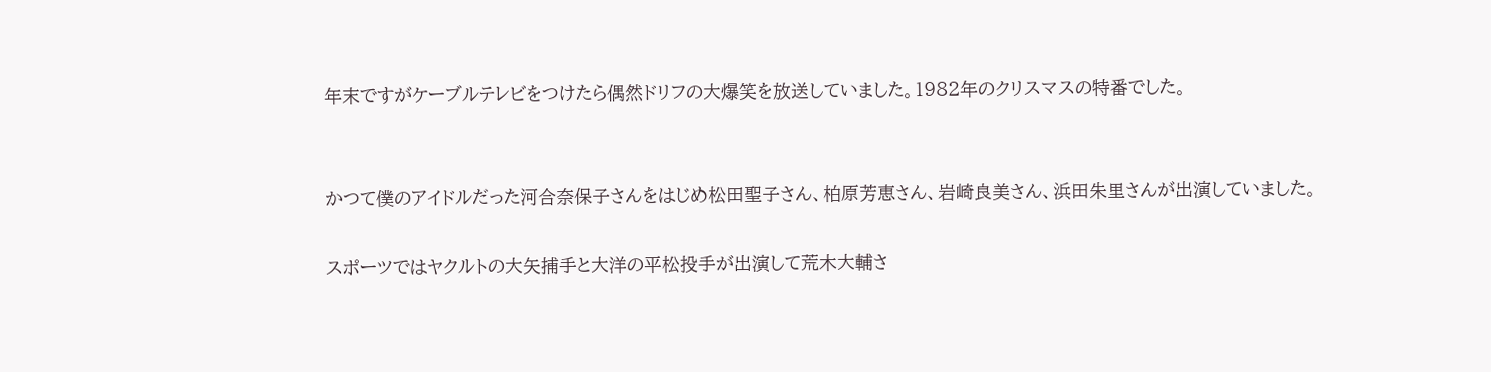年末ですがケーブルテレビをつけたら偶然ドリフの大爆笑を放送していました。1982年のクリスマスの特番でした。


かつて僕のアイドルだった河合奈保子さんをはじめ松田聖子さん、柏原芳恵さん、岩崎良美さん、浜田朱里さんが出演していました。

スポーツではヤクルトの大矢捕手と大洋の平松投手が出演して荒木大輔さ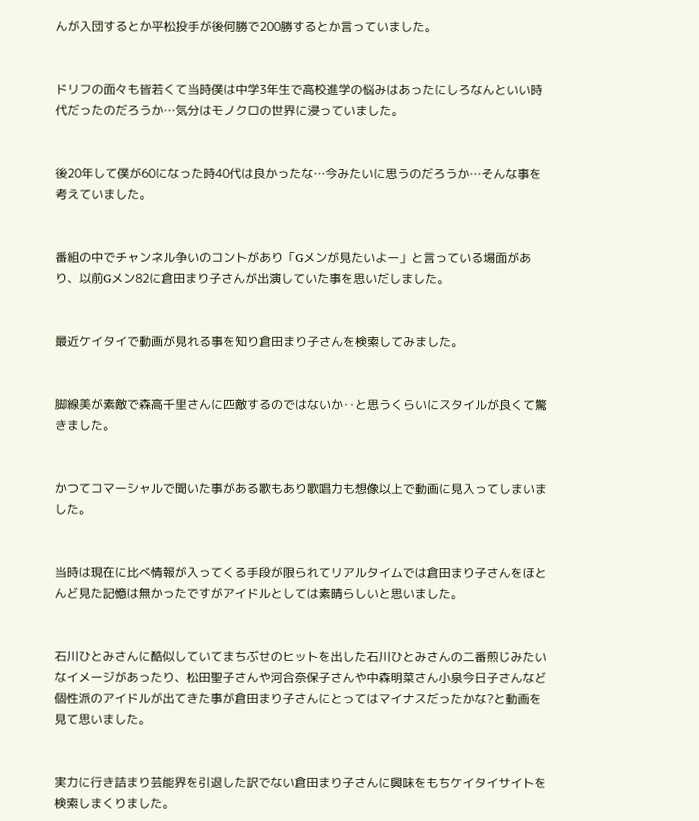んが入団するとか平松投手が後何勝で200勝するとか言っていました。


ドリフの面々も皆若くて当時僕は中学3年生で高校進学の悩みはあったにしろなんといい時代だったのだろうか…気分はモノクロの世界に浸っていました。


後20年して僕が60になった時40代は良かったな…今みたいに思うのだろうか…そんな事を考えていました。


番組の中でチャンネル争いのコントがあり「Gメンが見たいよー」と言っている場面があり、以前Gメン82に倉田まり子さんが出演していた事を思いだしました。


最近ケイタイで動画が見れる事を知り倉田まり子さんを検索してみました。


脚線美が素敵で森高千里さんに匹敵するのではないか‥と思うくらいにスタイルが良くて驚きました。


かつてコマーシャルで聞いた事がある歌もあり歌唱力も想像以上で動画に見入ってしまいました。


当時は現在に比べ情報が入ってくる手段が限られてリアルタイムでは倉田まり子さんをほとんど見た記憶は無かったですがアイドルとしては素晴らしいと思いました。


石川ひとみさんに酷似していてまちぶせのヒットを出した石川ひとみさんの二番煎じみたいなイメージがあったり、松田聖子さんや河合奈保子さんや中森明菜さん小泉今日子さんなど個性派のアイドルが出てきた事が倉田まり子さんにとってはマイナスだったかな?と動画を見て思いました。


実力に行き詰まり芸能界を引退した訳でない倉田まり子さんに興味をもちケイタイサイトを検索しまくりました。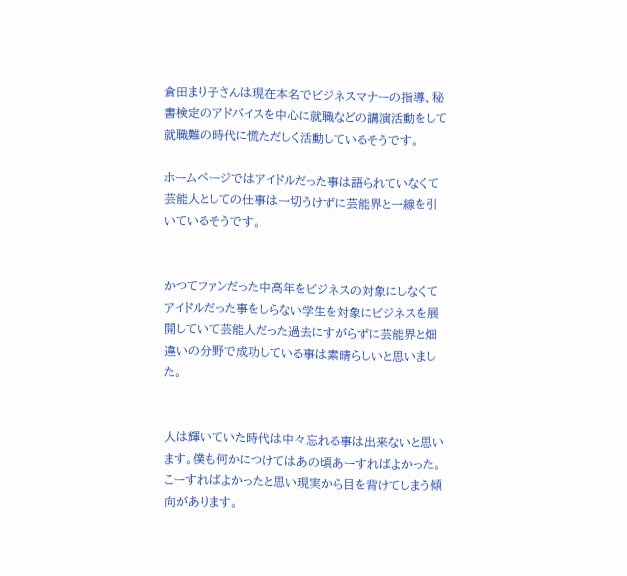倉田まり子さんは現在本名でビジネスマナーの指導、秘書検定のアドバイスを中心に就職などの講演活動をして就職難の時代に慌ただしく活動しているそうです。

ホームページではアイドルだった事は語られていなくて芸能人としての仕事は一切うけずに芸能界と一線を引いているそうです。


かつてファンだった中高年をビジネスの対象にしなくてアイドルだった事をしらない学生を対象にビジネスを展開していて芸能人だった過去にすがらずに芸能界と畑違いの分野で成功している事は素晴らしいと思いました。


人は輝いていた時代は中々忘れる事は出来ないと思います。僕も何かにつけてはあの頃あーすればよかった。こーすればよかったと思い現実から目を背けてしまう傾向があります。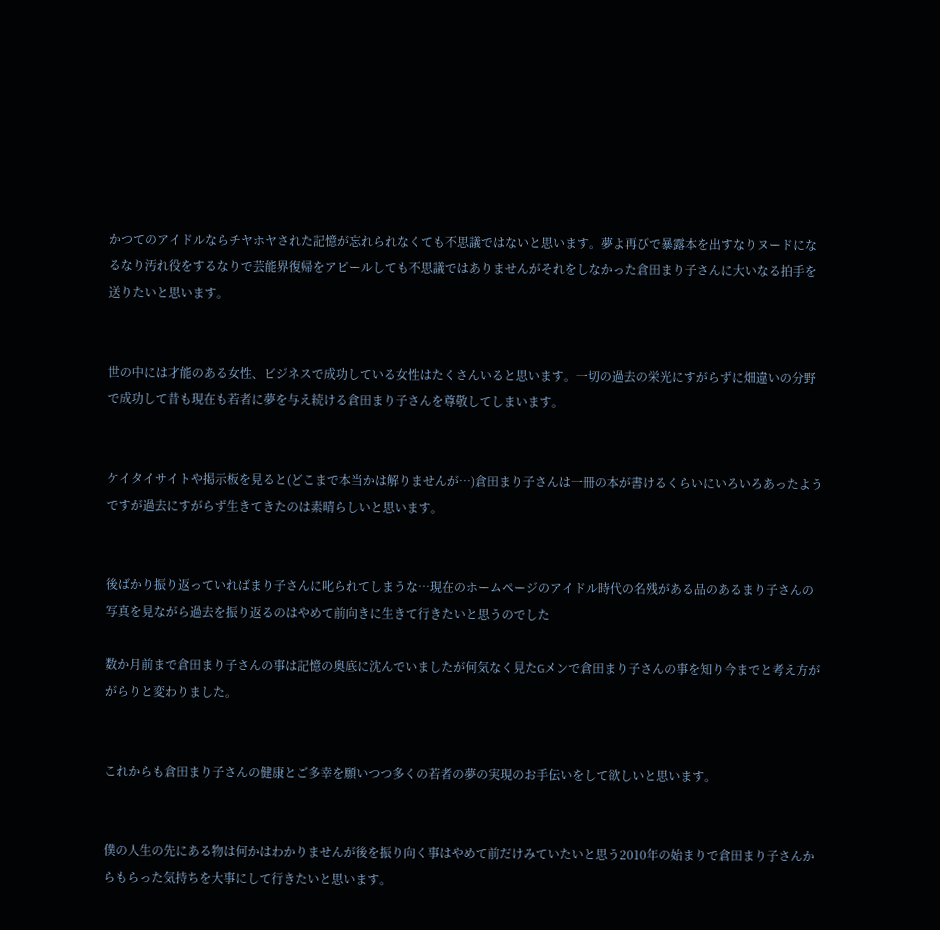かつてのアイドルならチヤホヤされた記憶が忘れられなくても不思議ではないと思います。夢よ再びで暴露本を出すなりヌードになるなり汚れ役をするなりで芸能界復帰をアピールしても不思議ではありませんがそれをしなかった倉田まり子さんに大いなる拍手を送りたいと思います。


世の中には才能のある女性、ビジネスで成功している女性はたくさんいると思います。一切の過去の栄光にすがらずに畑違いの分野で成功して昔も現在も若者に夢を与え続ける倉田まり子さんを尊敬してしまいます。


ケイタイサイトや掲示板を見ると(どこまで本当かは解りませんが…)倉田まり子さんは一冊の本が書けるくらいにいろいろあったようですが過去にすがらず生きてきたのは素晴らしいと思います。


後ばかり振り返っていればまり子さんに叱られてしまうな…現在のホームページのアイドル時代の名残がある品のあるまり子さんの写真を見ながら過去を振り返るのはやめて前向きに生きて行きたいと思うのでした

数か月前まで倉田まり子さんの事は記憶の奥底に沈んでいましたが何気なく見たGメンで倉田まり子さんの事を知り今までと考え方ががらりと変わりました。


これからも倉田まり子さんの健康とご多幸を願いつつ多くの若者の夢の実現のお手伝いをして欲しいと思います。


僕の人生の先にある物は何かはわかりませんが後を振り向く事はやめて前だけみていたいと思う2010年の始まりで倉田まり子さんからもらった気持ちを大事にして行きたいと思います。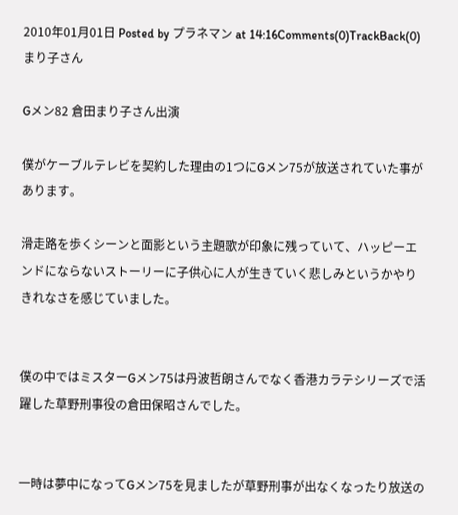2010年01月01日 Posted by プラネマン at 14:16Comments(0)TrackBack(0)まり子さん

Gメン82 倉田まり子さん出演

僕がケーブルテレビを契約した理由の1つにGメン75が放送されていた事があります。

滑走路を歩くシーンと面影という主題歌が印象に残っていて、ハッピーエンドにならないストーリーに子供心に人が生きていく悲しみというかやりきれなさを感じていました。


僕の中ではミスターGメン75は丹波哲朗さんでなく香港カラテシリーズで活躍した草野刑事役の倉田保昭さんでした。


一時は夢中になってGメン75を見ましたが草野刑事が出なくなったり放送の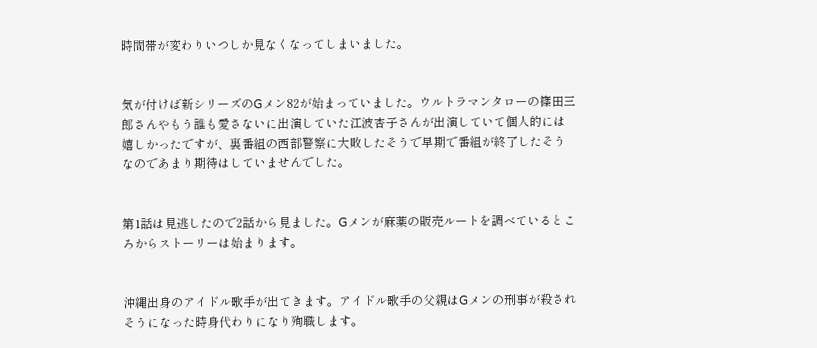時間帯が変わりいつしか見なくなってしまいました。


気が付けば新シリーズのGメン82が始まっていました。ウルトラマンタローの篠田三郎さんやもう誰も愛さないに出演していた江波杏子さんが出演していて個人的には嬉しかったですが、裏番組の西部警察に大敗したそうで早期で番組が終了したそうなのであまり期待はしていませんでした。


第1話は見逃したので2話から見ました。Gメンが麻薬の販売ルートを調べているところからストーリーは始まります。


沖縄出身のアイドル歌手が出てきます。アイドル歌手の父親はGメンの刑事が殺されそうになった時身代わりになり殉職します。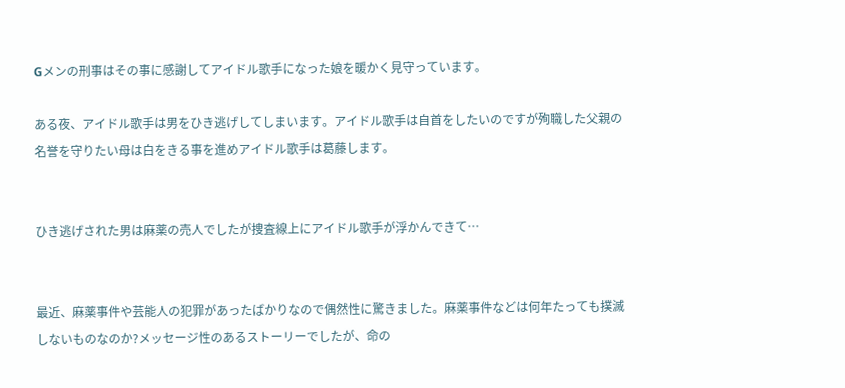Gメンの刑事はその事に感謝してアイドル歌手になった娘を暖かく見守っています。

ある夜、アイドル歌手は男をひき逃げしてしまいます。アイドル歌手は自首をしたいのですが殉職した父親の名誉を守りたい母は白をきる事を進めアイドル歌手は葛藤します。


ひき逃げされた男は麻薬の売人でしたが捜査線上にアイドル歌手が浮かんできて…


最近、麻薬事件や芸能人の犯罪があったばかりなので偶然性に驚きました。麻薬事件などは何年たっても撲滅しないものなのか?メッセージ性のあるストーリーでしたが、命の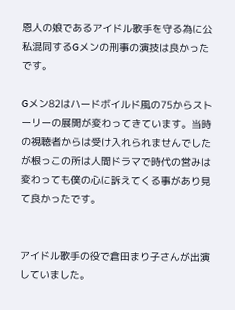恩人の娘であるアイドル歌手を守る為に公私混同するGメンの刑事の演技は良かったです。

Gメン82はハードボイルド風の75からストーリーの展開が変わってきています。当時の視聴者からは受け入れられませんでしたが根っこの所は人間ドラマで時代の営みは変わっても僕の心に訴えてくる事があり見て良かったです。


アイドル歌手の役で倉田まり子さんが出演していました。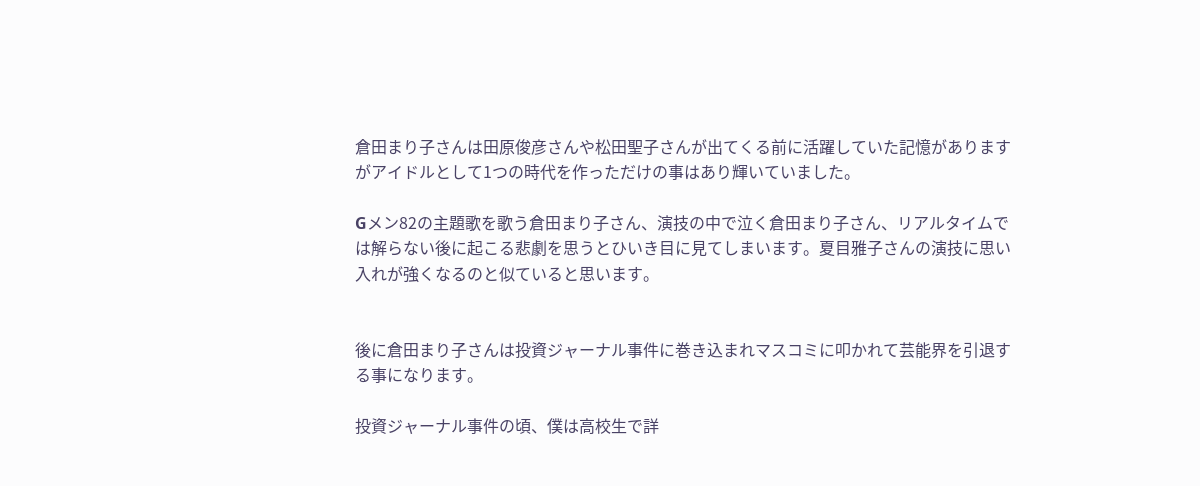倉田まり子さんは田原俊彦さんや松田聖子さんが出てくる前に活躍していた記憶がありますがアイドルとして1つの時代を作っただけの事はあり輝いていました。

Gメン82の主題歌を歌う倉田まり子さん、演技の中で泣く倉田まり子さん、リアルタイムでは解らない後に起こる悲劇を思うとひいき目に見てしまいます。夏目雅子さんの演技に思い入れが強くなるのと似ていると思います。


後に倉田まり子さんは投資ジャーナル事件に巻き込まれマスコミに叩かれて芸能界を引退する事になります。

投資ジャーナル事件の頃、僕は高校生で詳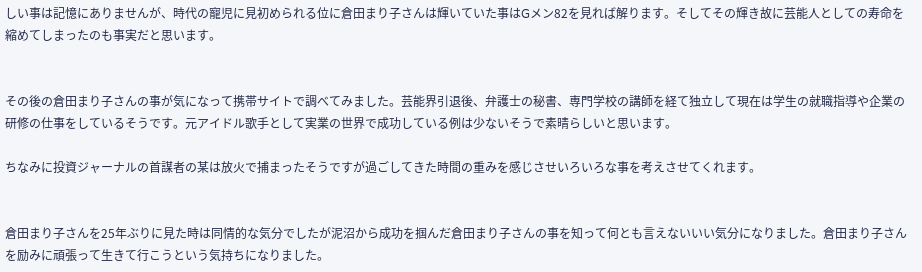しい事は記憶にありませんが、時代の寵児に見初められる位に倉田まり子さんは輝いていた事はGメン82を見れば解ります。そしてその輝き故に芸能人としての寿命を縮めてしまったのも事実だと思います。


その後の倉田まり子さんの事が気になって携帯サイトで調べてみました。芸能界引退後、弁護士の秘書、専門学校の講師を経て独立して現在は学生の就職指導や企業の研修の仕事をしているそうです。元アイドル歌手として実業の世界で成功している例は少ないそうで素晴らしいと思います。

ちなみに投資ジャーナルの首謀者の某は放火で捕まったそうですが過ごしてきた時間の重みを感じさせいろいろな事を考えさせてくれます。


倉田まり子さんを25年ぶりに見た時は同情的な気分でしたが泥沼から成功を掴んだ倉田まり子さんの事を知って何とも言えないいい気分になりました。倉田まり子さんを励みに頑張って生きて行こうという気持ちになりました。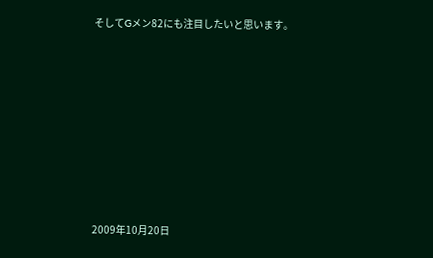そしてGメン82にも注目したいと思います。








2009年10月20日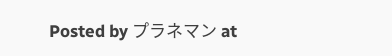Posted by プラネマン at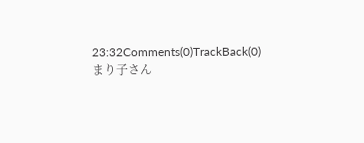23:32Comments(0)TrackBack(0)まり子さん